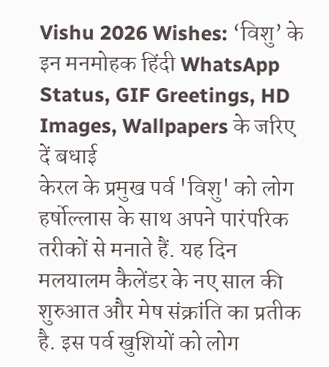Vishu 2026 Wishes: ‘विशु’ के इन मनमोहक हिंदी WhatsApp Status, GIF Greetings, HD Images, Wallpapers के जरिए दें बधाई
केरल के प्रमुख पर्व 'विशु' को लोग हर्षोल्लास के साथ अपने पारंपरिक तरीकों से मनाते हैं. यह दिन मलयालम कैलेंडर के नए साल की शुरुआत और मेष संक्रांति का प्रतीक है. इस पर्व खुशियों को लोग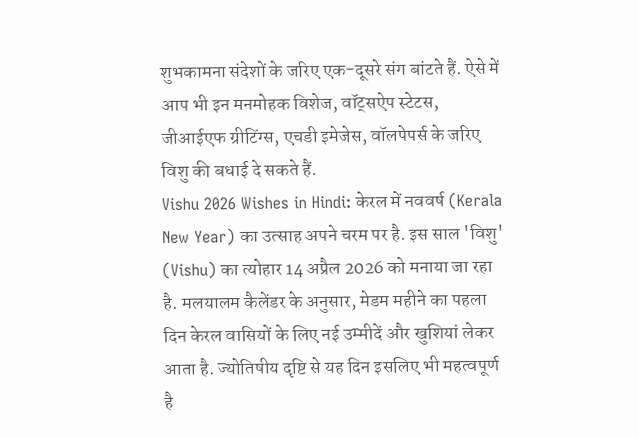शुभकामना संदेशों के जरिए एक-दूसरे संग बांटते हैं. ऐसे में आप भी इन मनमोहक विशेज, वॉट्सऐप स्टेटस, जीआईएफ ग्रीटिंग्स, एचडी इमेजेस, वॉलपेपर्स के जरिए विशु की बधाई दे सकते हैं.
Vishu 2026 Wishes in Hindi: केरल में नववर्ष (Kerala New Year) का उत्साह अपने चरम पर है. इस साल 'विशु' (Vishu) का त्योहार 14 अप्रैल 2026 को मनाया जा रहा है. मलयालम कैलेंडर के अनुसार, मेडम महीने का पहला दिन केरल वासियों के लिए नई उम्मीदें और खुशियां लेकर आता है. ज्योतिषीय दृष्टि से यह दिन इसलिए भी महत्वपूर्ण है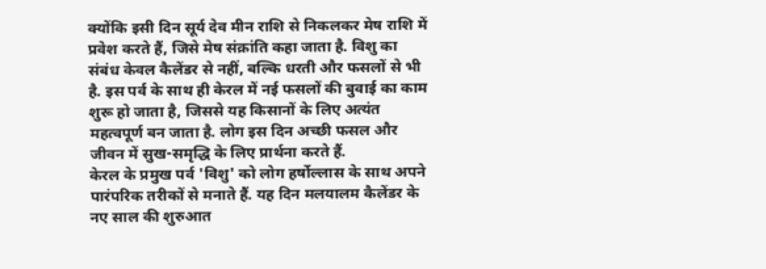क्योंकि इसी दिन सूर्य देव मीन राशि से निकलकर मेष राशि में प्रवेश करते हैं, जिसे मेष संक्रांति कहा जाता है. विशु का संबंध केवल कैलेंडर से नहीं, बल्कि धरती और फसलों से भी है. इस पर्व के साथ ही केरल में नई फसलों की बुवाई का काम शुरू हो जाता है, जिससे यह किसानों के लिए अत्यंत महत्वपूर्ण बन जाता है. लोग इस दिन अच्छी फसल और जीवन में सुख-समृद्धि के लिए प्रार्थना करते हैं.
केरल के प्रमुख पर्व 'विशु' को लोग हर्षोल्लास के साथ अपने पारंपरिक तरीकों से मनाते हैं. यह दिन मलयालम कैलेंडर के नए साल की शुरुआत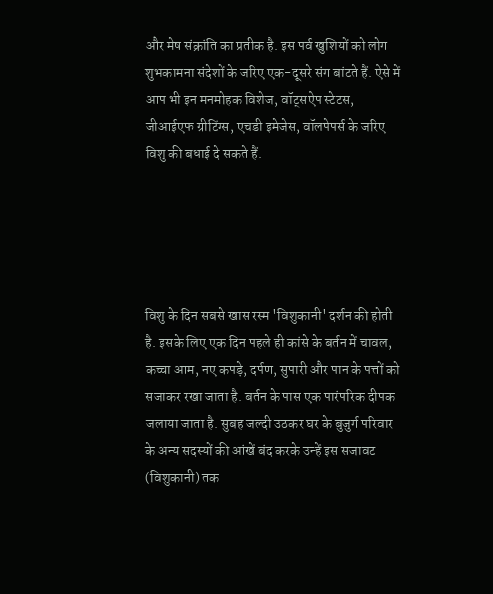और मेष संक्रांति का प्रतीक है. इस पर्व खुशियों को लोग शुभकामना संदेशों के जरिए एक-दूसरे संग बांटते हैं. ऐसे में आप भी इन मनमोहक विशेज, वॉट्सऐप स्टेटस, जीआईएफ ग्रीटिंग्स, एचडी इमेजेस, वॉलपेपर्स के जरिए विशु की बधाई दे सकते हैं.





विशु के दिन सबसे खास रस्म 'विशुकानी' दर्शन की होती है. इसके लिए एक दिन पहले ही कांसे के बर्तन में चावल, कच्चा आम, नए कपड़े, दर्पण, सुपारी और पान के पत्तों को सजाकर रखा जाता है. बर्तन के पास एक पारंपरिक दीपक जलाया जाता है. सुबह जल्दी उठकर घर के बुजुर्ग परिवार के अन्य सदस्यों की आंखें बंद करके उन्हें इस सजावट (विशुकानी) तक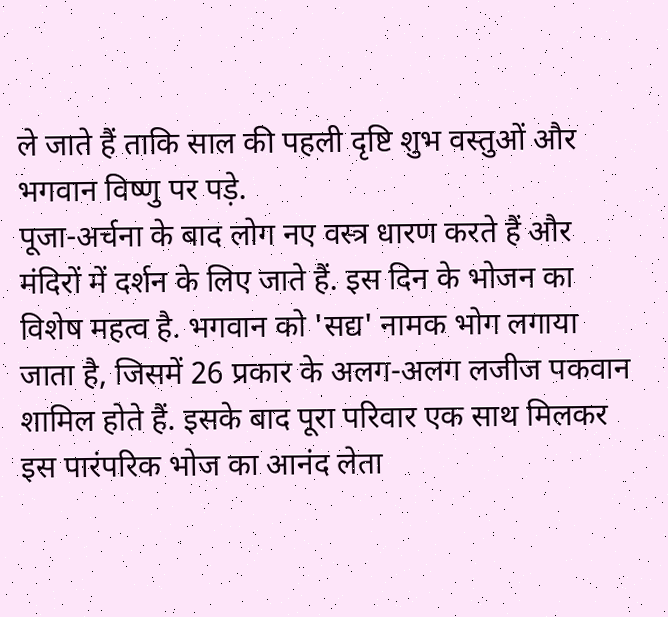ले जाते हैं ताकि साल की पहली दृष्टि शुभ वस्तुओं और भगवान विष्णु पर पड़े.
पूजा-अर्चना के बाद लोग नए वस्त्र धारण करते हैं और मंदिरों में दर्शन के लिए जाते हैं. इस दिन के भोजन का विशेष महत्व है. भगवान को 'सद्य' नामक भोग लगाया जाता है, जिसमें 26 प्रकार के अलग-अलग लजीज पकवान शामिल होते हैं. इसके बाद पूरा परिवार एक साथ मिलकर इस पारंपरिक भोज का आनंद लेता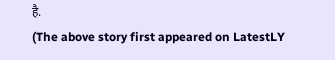है.
(The above story first appeared on LatestLY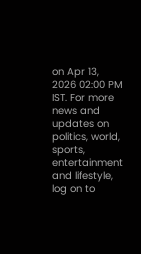on Apr 13, 2026 02:00 PM IST. For more news and updates on politics, world, sports, entertainment and lifestyle, log on to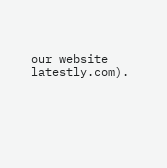our website latestly.com).